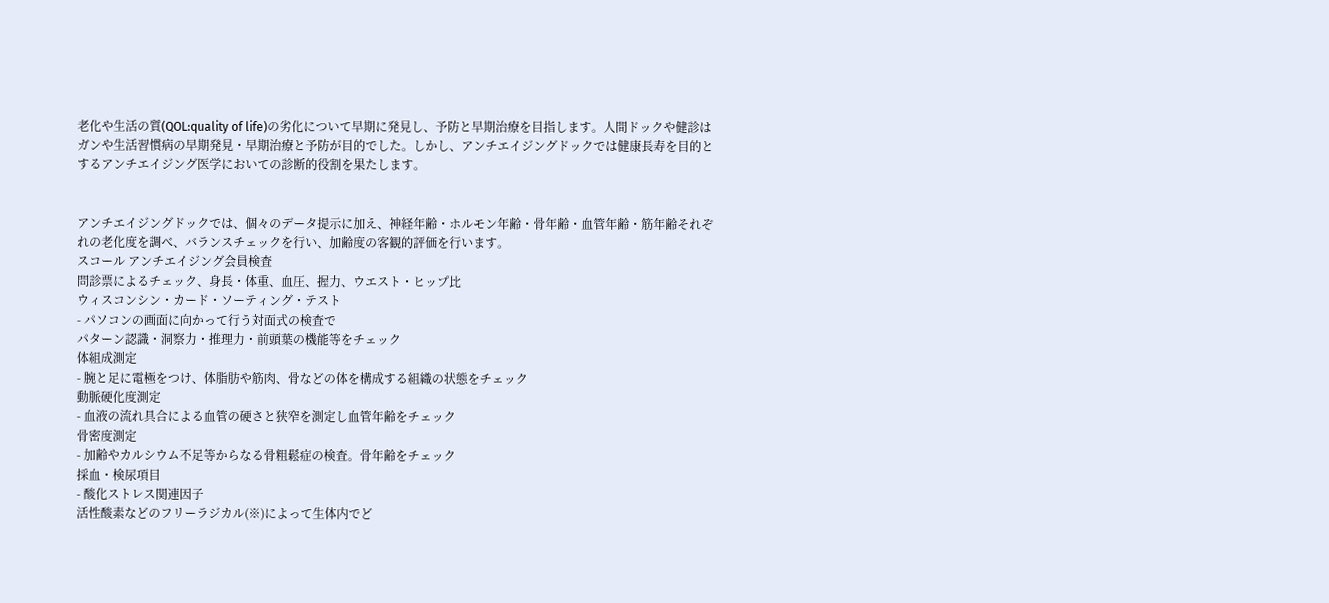老化や生活の質(QOL:quality of life)の劣化について早期に発見し、予防と早期治療を目指します。人間ドックや健診はガンや生活習慣病の早期発見・早期治療と予防が目的でした。しかし、アンチエイジングドックでは健康長寿を目的とするアンチエイジング医学においての診断的役割を果たします。


アンチエイジングドックでは、個々のデータ提示に加え、神経年齢・ホルモン年齢・骨年齢・血管年齢・筋年齢それぞれの老化度を調べ、バランスチェックを行い、加齢度の客観的評価を行います。
スコール アンチエイジング会員検査
問診票によるチェック、身長・体重、血圧、握力、ウエスト・ヒップ比
ウィスコンシン・カード・ソーティング・テスト
- パソコンの画面に向かって行う対面式の検査で
パターン認識・洞察力・推理力・前頭葉の機能等をチェック
体組成測定
- 腕と足に電極をつけ、体脂肪や筋肉、骨などの体を構成する組織の状態をチェック
動脈硬化度測定
- 血液の流れ具合による血管の硬さと狭窄を測定し血管年齢をチェック
骨密度測定
- 加齢やカルシウム不足等からなる骨粗鬆症の検査。骨年齢をチェック
採血・検尿項目
- 酸化ストレス関連因子
活性酸素などのフリーラジカル(※)によって生体内でど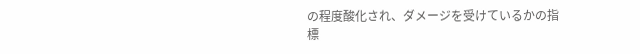の程度酸化され、ダメージを受けているかの指標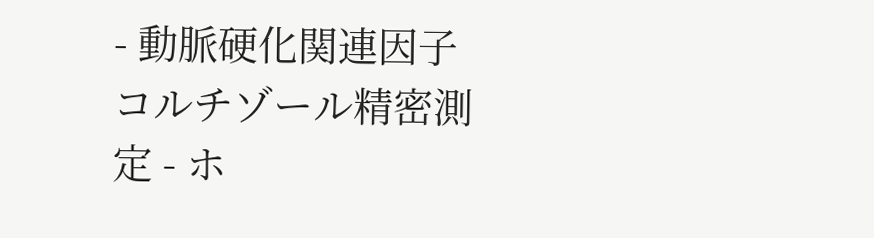- 動脈硬化関連因子
コルチゾール精密測定 - ホ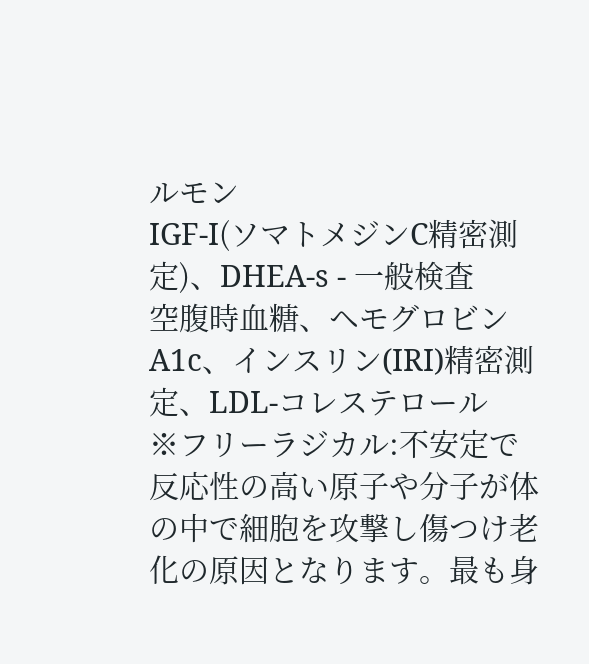ルモン
IGF-I(ソマトメジンC精密測定)、DHEA-s - 一般検査
空腹時血糖、ヘモグロビンA1c、インスリン(IRI)精密測定、LDL-コレステロール
※フリーラジカル:不安定で反応性の高い原子や分子が体の中で細胞を攻撃し傷つけ老化の原因となります。最も身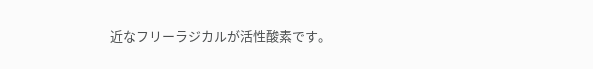近なフリーラジカルが活性酸素です。